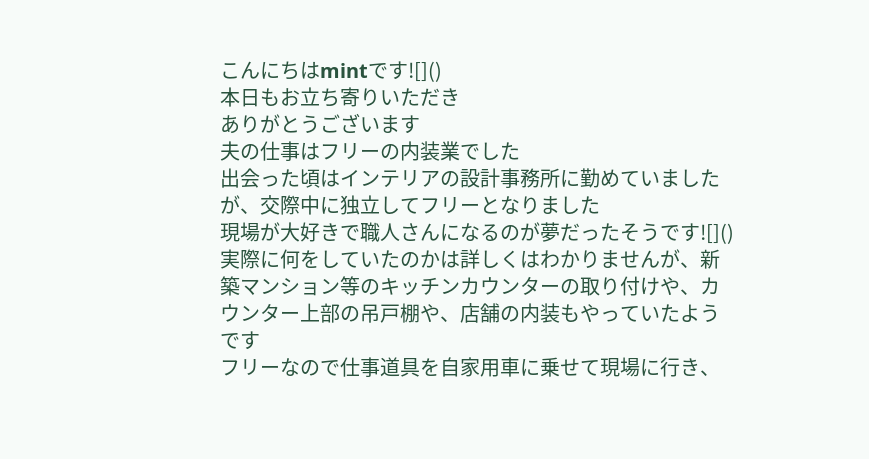こんにちはmintです![]()
本日もお立ち寄りいただき
ありがとうございます
夫の仕事はフリーの内装業でした
出会った頃はインテリアの設計事務所に勤めていましたが、交際中に独立してフリーとなりました
現場が大好きで職人さんになるのが夢だったそうです![]()
実際に何をしていたのかは詳しくはわかりませんが、新築マンション等のキッチンカウンターの取り付けや、カウンター上部の吊戸棚や、店舗の内装もやっていたようです
フリーなので仕事道具を自家用車に乗せて現場に行き、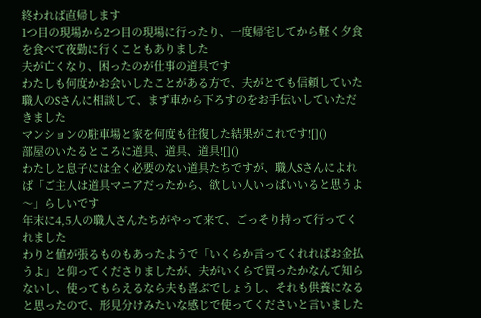終われば直帰します
1つ目の現場から2つ目の現場に行ったり、一度帰宅してから軽く夕食を食べて夜勤に行くこともありました
夫が亡くなり、困ったのが仕事の道具です
わたしも何度かお会いしたことがある方で、夫がとても信頼していた職人のSさんに相談して、まず車から下ろすのをお手伝いしていただきました
マンションの駐車場と家を何度も往復した結果がこれです![]()
部屋のいたるところに道具、道具、道具![]()
わたしと息子には全く必要のない道具たちですが、職人Sさんによれば「ご主人は道具マニアだったから、欲しい人いっぱいいると思うよ〜」らしいです
年末に4,5人の職人さんたちがやって来て、ごっそり持って行ってくれました
わりと値が張るものもあったようで「いくらか言ってくれればお金払うよ」と仰ってくださりましたが、夫がいくらで買ったかなんて知らないし、使ってもらえるなら夫も喜ぶでしょうし、それも供養になると思ったので、形見分けみたいな感じで使ってくださいと言いました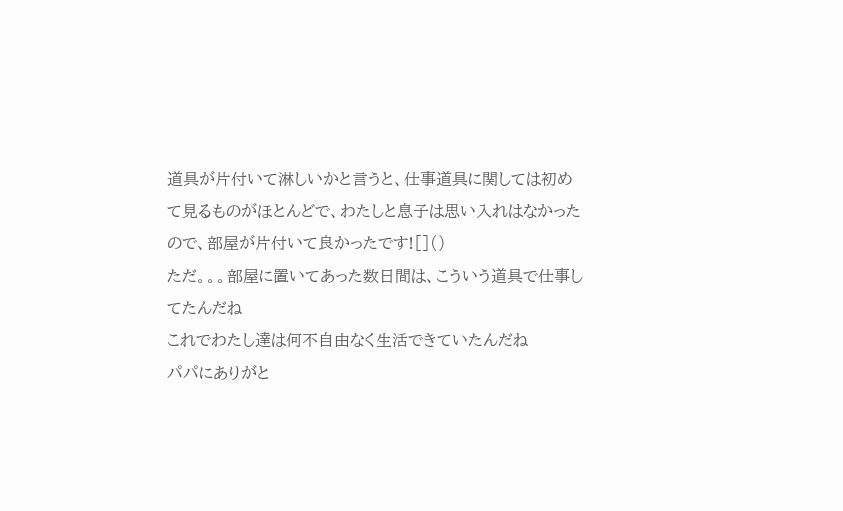道具が片付いて淋しいかと言うと、仕事道具に関しては初めて見るものがほとんどで、わたしと息子は思い入れはなかったので、部屋が片付いて良かったです![]()
ただ。。。部屋に置いてあった数日間は、こういう道具で仕事してたんだね
これでわたし達は何不自由なく生活できていたんだね
パパにありがと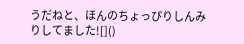うだねと、ほんのちょっぴりしんみりしてました![]()